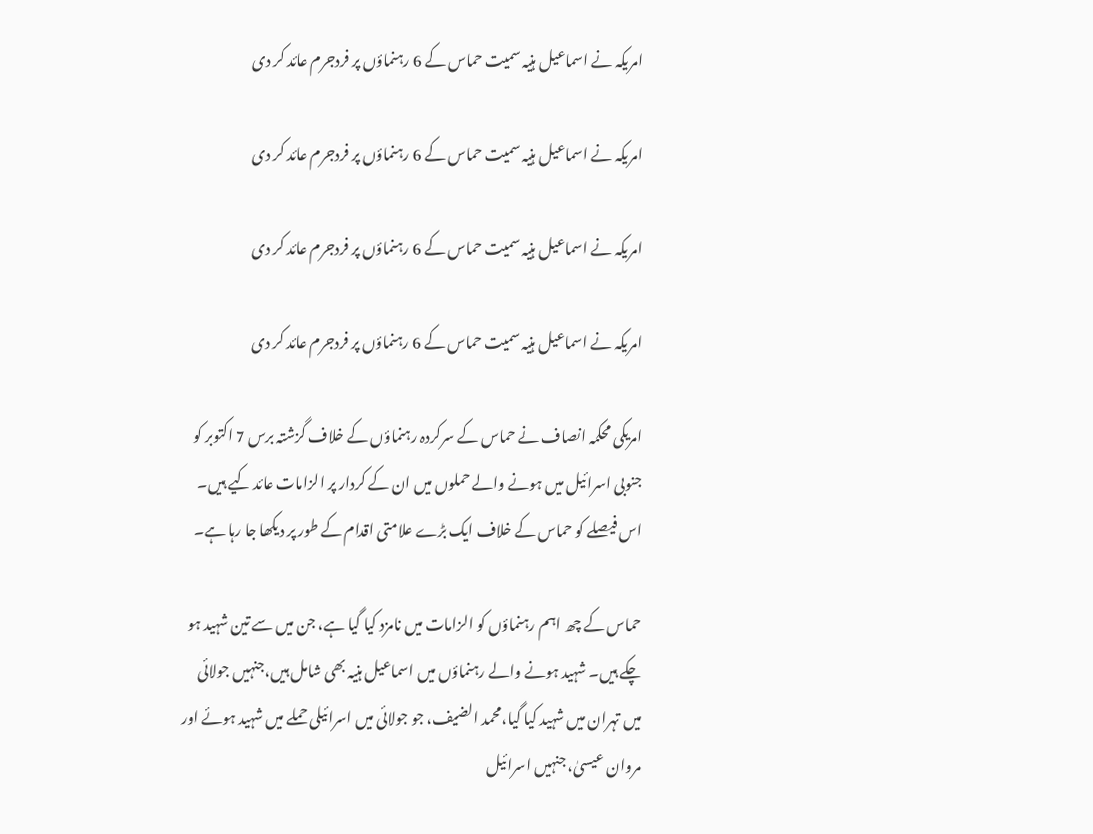امریکہ نے اسماعیل ہنیہ سمیت حماس کے 6 رہنماؤں پر فردجرم عائد کر دی

امریکہ نے اسماعیل ہنیہ سمیت حماس کے 6 رہنماؤں پر فردجرم عائد کر دی

امریکہ نے اسماعیل ہنیہ سمیت حماس کے 6 رہنماؤں پر فردجرم عائد کر دی

امریکہ نے اسماعیل ہنیہ سمیت حماس کے 6 رہنماؤں پر فردجرم عائد کر دی

امریکی محکمہ انصاف نے حماس کے سرکردہ رہنماؤں کے خلاف گزشتہ برس 7 اکتوبر کو جنوبی اسرائیل میں ہونے والے حملوں میں ان کے کردار پر الزامات عائد کیے ہیں۔ اس فیصلے کو حماس کے خلاف ایک بڑے علامتی اقدام کے طور پر دیکھا جا رہا ہے۔

حماس کے چھ اہم رہنماؤں کو الزامات میں نامزد کیا گیا ہے، جن میں سے تین شہید ہو چکے ہیں۔ شہید ہونے والے رہنماؤں میں اسماعیل ہنیہ بھی شامل ہیں،جنہیں جولائی میں تہران میں شہید کیا گیا،محمد الضیف، جو جولائی میں اسرائیلی حملے میں شہید ہوئے اور مروان عیسیٰ، جنہیں اسرائیل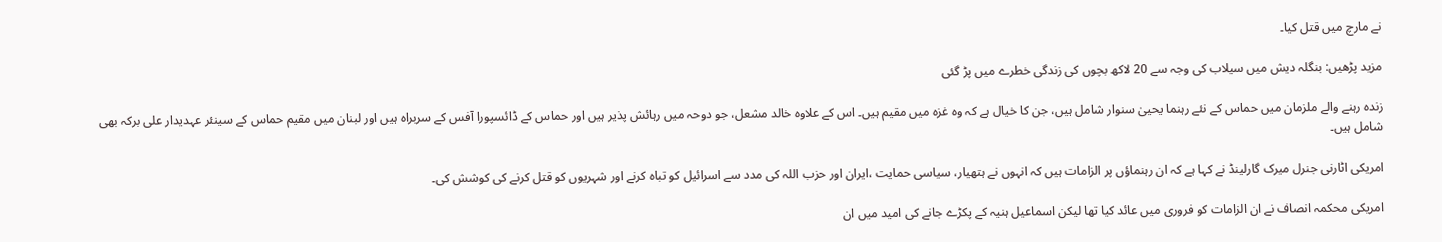نے مارچ میں قتل کیا۔

مزید پڑھیں: بنگلہ دیش میں سیلاب کی وجہ سے 20 لاکھ بچوں کی زندگی خطرے میں پڑ گئی

زندہ رہنے والے ملزمان میں حماس کے نئے رہنما یحییٰ سنوار شامل ہیں، جن کا خیال ہے کہ وہ غزہ میں مقیم ہیں۔ اس کے علاوہ خالد مشعل، جو دوحہ میں رہائش پذیر ہیں اور حماس کے ڈائسپورا آفس کے سربراہ ہیں اور لبنان میں مقیم حماس کے سینئر عہدیدار علی برکہ بھی شامل ہیں۔

امریکی اٹارنی جنرل میرک گارلینڈ نے کہا ہے کہ ان رہنماؤں پر الزامات ہیں کہ انہوں نے ہتھیار، سیاسی حمایت ،ایران اور حزب اللہ کی مدد سے اسرائیل کو تباہ کرنے اور شہریوں کو قتل کرنے کی کوشش کی۔

امریکی محکمہ انصاف نے ان الزامات کو فروری میں عائد کیا تھا لیکن اسماعیل ہنیہ کے پکڑے جانے کی امید میں ان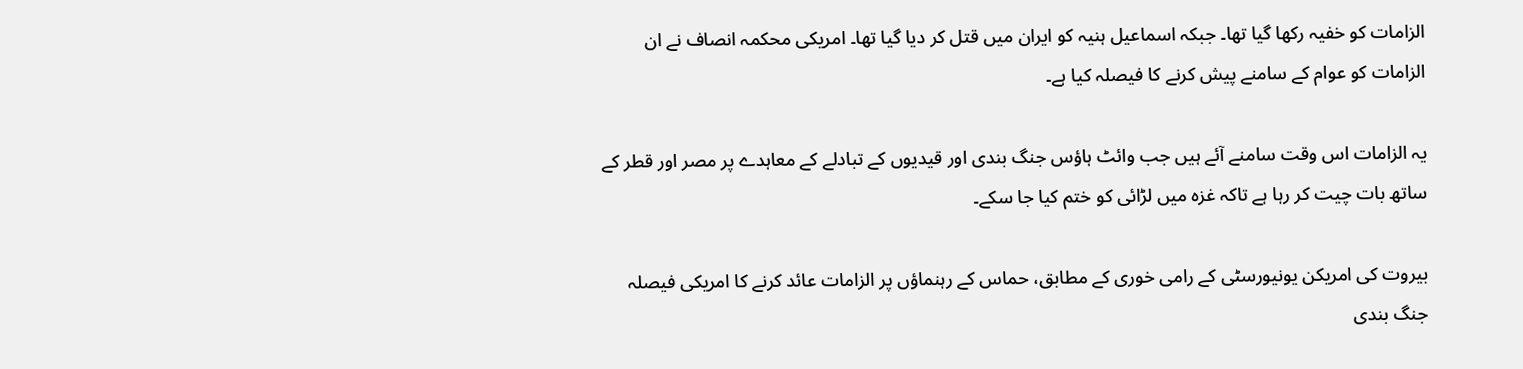الزامات کو خفیہ رکھا گیا تھا۔ جبکہ اسماعیل ہنیہ کو ایران میں قتل کر دیا گیا تھا۔ امریکی محکمہ انصاف نے ان الزامات کو عوام کے سامنے پیش کرنے کا فیصلہ کیا ہے۔

یہ الزامات اس وقت سامنے آئے ہیں جب وائٹ ہاؤس جنگ بندی اور قیدیوں کے تبادلے کے معاہدے پر مصر اور قطر کے ساتھ بات چیت کر رہا ہے تاکہ غزہ میں لڑائی کو ختم کیا جا سکے۔

بیروت کی امریکن یونیورسٹی کے رامی خوری کے مطابق، حماس کے رہنماؤں پر الزامات عائد کرنے کا امریکی فیصلہ جنگ بندی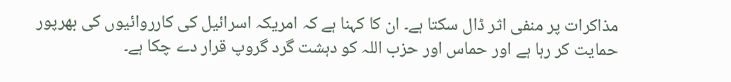مذاکرات پر منفی اثر ڈال سکتا ہے۔ ان کا کہنا ہے کہ امریکہ اسرائیل کی کارروائیوں کی بھرپور حمایت کر رہا ہے اور حماس اور حزب اللہ کو دہشت گرد گروپ قرار دے چکا ہے۔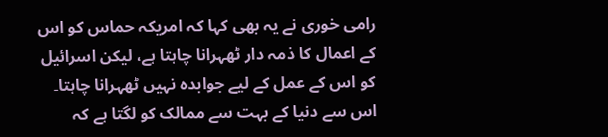رامی خوری نے یہ بھی کہا کہ امریکہ حماس کو اس کے اعمال کا ذمہ دار ٹھہرانا چاہتا ہے، لیکن اسرائیل کو اس کے عمل کے لیے جوابدہ نہیں ٹھہرانا چاہتا۔ اس سے دنیا کے بہت سے ممالک کو لگتا ہے کہ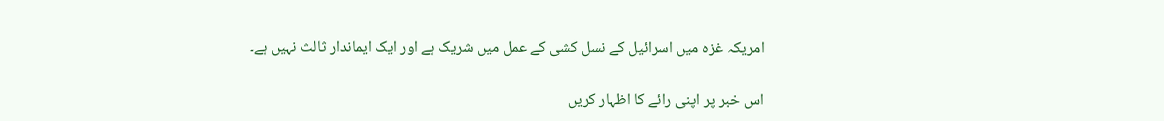امریکہ غزہ میں اسرائیل کے نسل کشی کے عمل میں شریک ہے اور ایک ایماندار ثالث نہیں ہے۔

اس خبر پر اپنی رائے کا اظہار کریں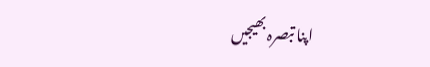اپنا تبصرہ بھیجیں